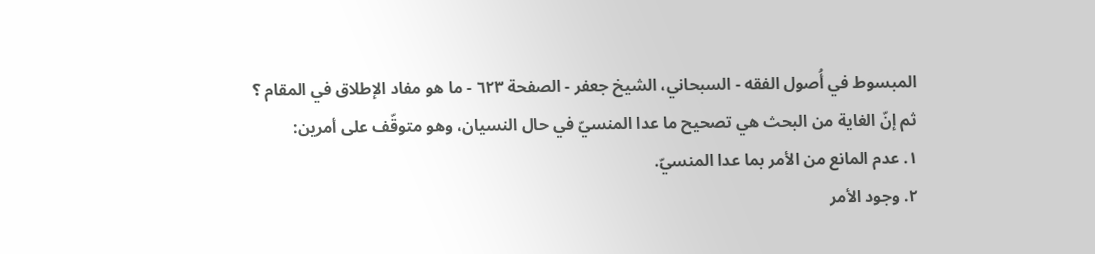المبسوط في أُصول الفقه - السبحاني، الشيخ جعفر - الصفحة ٦٢٣ - ما هو مفاد الإطلاق في المقام ؟
ثم إنّ الغاية من البحث هي تصحيح ما عدا المنسيّ في حال النسيان، وهو متوقّف على أمرين:
١. عدم المانع من الأمر بما عدا المنسيّ.
٢. وجود الأمر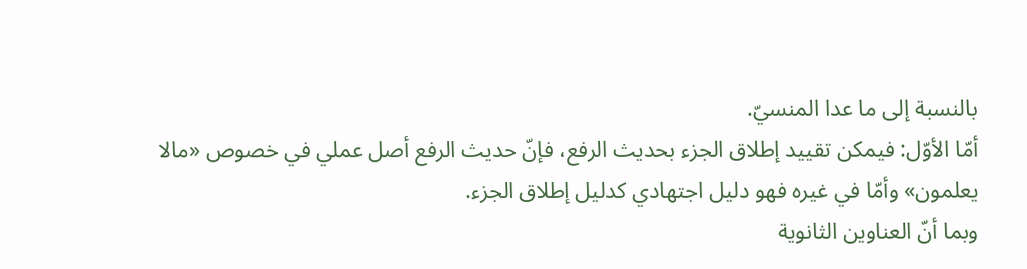بالنسبة إلى ما عدا المنسيّ.
أمّا الأوّل: فيمكن تقييد إطلاق الجزء بحديث الرفع، فإنّ حديث الرفع أصل عملي في خصوص «مالا يعلمون» وأمّا في غيره فهو دليل اجتهادي كدليل إطلاق الجزء.
وبما أنّ العناوين الثانوية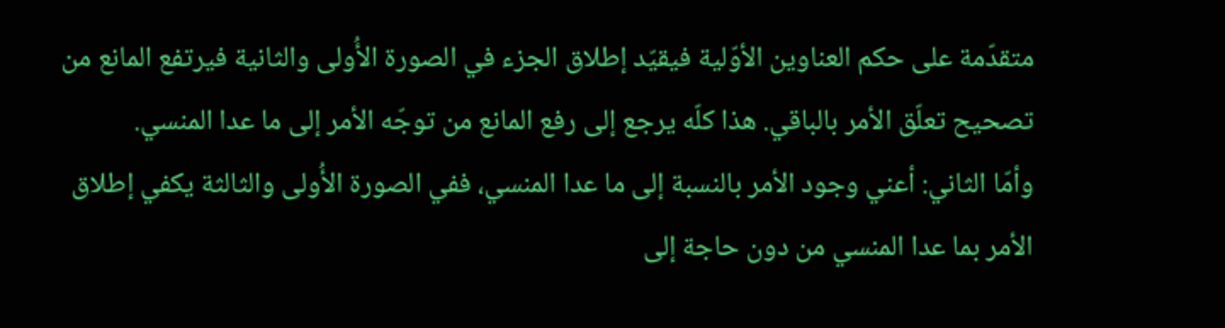متقدّمة على حكم العناوين الأوّلية فيقيّد إطلاق الجزء في الصورة الأُولى والثانية فيرتفع المانع من تصحيح تعلّق الأمر بالباقي. هذا كلّه يرجع إلى رفع المانع من توجّه الأمر إلى ما عدا المنسي.
وأمّا الثاني: أعني وجود الأمر بالنسبة إلى ما عدا المنسي، ففي الصورة الأُولى والثالثة يكفي إطلاق الأمر بما عدا المنسي من دون حاجة إلى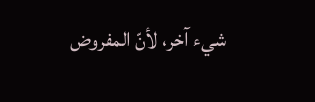شيء آخر، لأنّ المفروض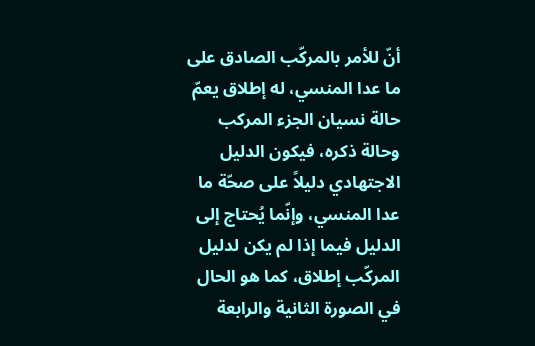أنّ للأمر بالمركّب الصادق على ما عدا المنسي، له إطلاق يعمّ حالة نسيان الجزء المركب وحالة ذكره، فيكون الدليل الاجتهادي دليلاً على صحّة ما عدا المنسي، وإنّما يُحتاج إلى الدليل فيما إذا لم يكن لدليل المركّب إطلاق، كما هو الحال في الصورة الثانية والرابعة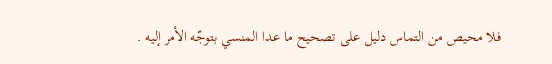فلا محيص من التماس دليل على تصحيح ما عدا المنسي بتوجّه الأمر إليه .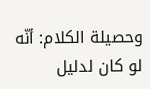وحصيلة الكلام: أنّه لو كان لدليل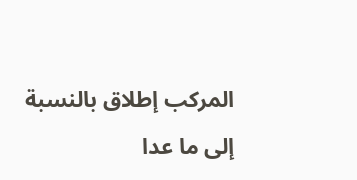المركب إطلاق بالنسبة إلى ما عدا